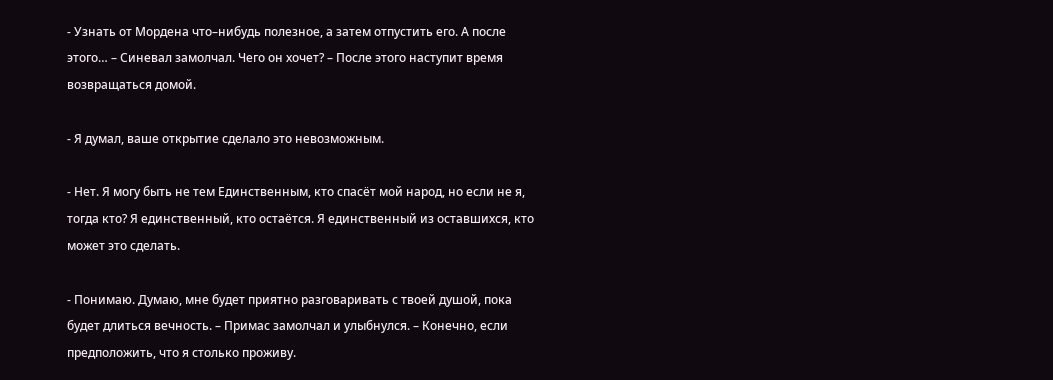- Узнать от Мордена что–нибудь полезное, а затем отпустить его. А после этого… – Синевал замолчал. Чего он хочет? – После этого наступит время возвращаться домой.

- Я думал, ваше открытие сделало это невозможным.

- Нет. Я могу быть не тем Единственным, кто спасёт мой народ, но если не я, тогда кто? Я единственный, кто остаётся. Я единственный из оставшихся, кто может это сделать.

- Понимаю. Думаю, мне будет приятно разговаривать с твоей душой, пока будет длиться вечность. – Примас замолчал и улыбнулся. – Конечно, если предположить, что я столько проживу.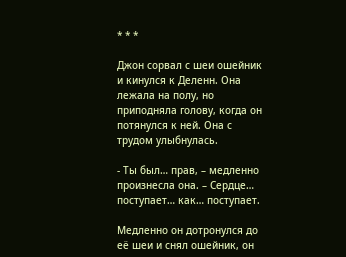* * *

Джон сорвал с шеи ошейник и кинулся к Деленн. Она лежала на полу, но приподняла голову, когда он потянулся к ней. Она с трудом улыбнулась.

- Ты был… прав, – медленно произнесла она. – Сердце… поступает… как… поступает.

Медленно он дотронулся до её шеи и снял ошейник, он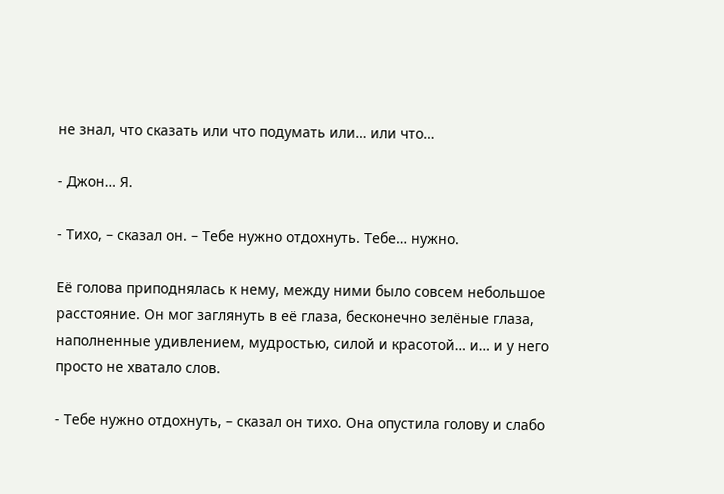не знал, что сказать или что подумать или… или что…

- Джон… Я.

- Тихо, – сказал он. – Тебе нужно отдохнуть. Тебе… нужно.

Её голова приподнялась к нему, между ними было совсем небольшое расстояние. Он мог заглянуть в её глаза, бесконечно зелёные глаза, наполненные удивлением, мудростью, силой и красотой… и… и у него просто не хватало слов.

- Тебе нужно отдохнуть, – сказал он тихо. Она опустила голову и слабо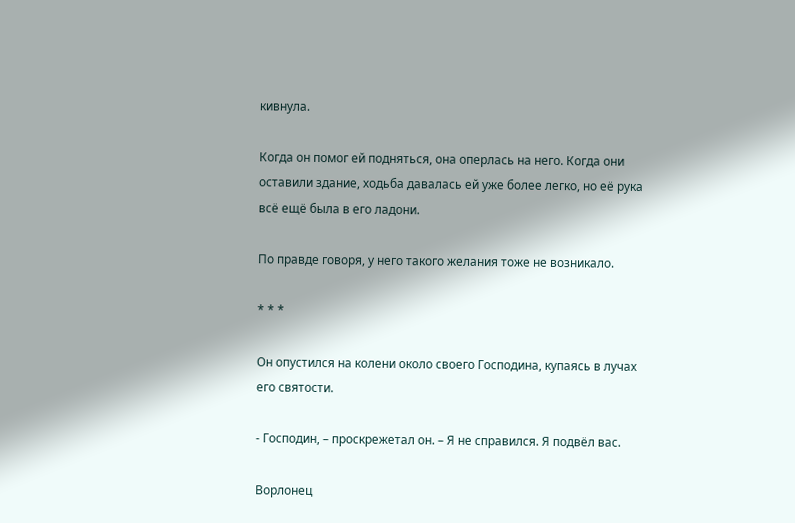кивнула.

Когда он помог ей подняться, она оперлась на него. Когда они оставили здание, ходьба давалась ей уже более легко, но её рука всё ещё была в его ладони.

По правде говоря, у него такого желания тоже не возникало.

* * *

Он опустился на колени около своего Господина, купаясь в лучах его святости.

- Господин, – проскрежетал он. – Я не справился. Я подвёл вас.

Ворлонец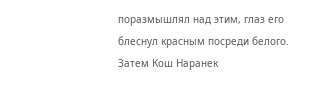поразмышлял над этим, глаз его блеснул красным посреди белого. Затем Кош Наранек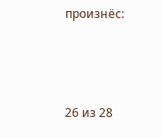произнёс:



26 из 28